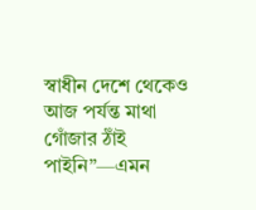স্বাধীন দেশে থেকেও আজ পর্যন্ত মাথা গোঁজার ঠাঁই পাইনি”—এমন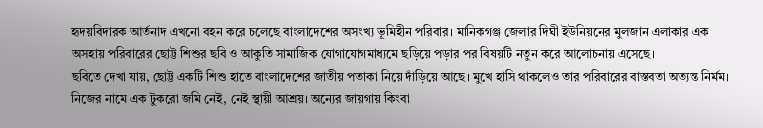হৃদয়বিদারক আর্তনাদ এখনো বহন করে চলেছে বাংলাদেশের অসংখ্য ভূমিহীন পরিবার। মানিকগঞ্জ জেলার দিঘী ইউনিয়নের মুলজান এলাকার এক অসহায় পরিবারের ছোট্ট শিশুর ছবি ও আকুতি সামাজিক যোগাযোগমাধ্যমে ছড়িয়ে পড়ার পর বিষয়টি নতুন করে আলোচনায় এসেছে।
ছবিতে দেখা যায়, ছোট্ট একটি শিশু হাতে বাংলাদেশের জাতীয় পতাকা নিয়ে দাঁড়িয়ে আছে। মুখে হাসি থাকলেও তার পরিবারের বাস্তবতা অত্যন্ত নির্মম। নিজের নামে এক টুকরো জমি নেই, নেই স্থায়ী আশ্রয়। অন্যের জায়গায় কিংবা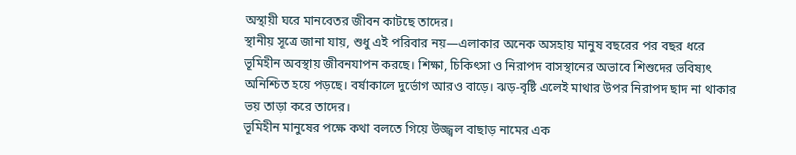অস্থায়ী ঘরে মানবেতর জীবন কাটছে তাদের।
স্থানীয় সূত্রে জানা যায়, শুধু এই পরিবার নয়—এলাকার অনেক অসহায় মানুষ বছরের পর বছর ধরে ভূমিহীন অবস্থায় জীবনযাপন করছে। শিক্ষা, চিকিৎসা ও নিরাপদ বাসস্থানের অভাবে শিশুদের ভবিষ্যৎ অনিশ্চিত হয়ে পড়ছে। বর্ষাকালে দুর্ভোগ আরও বাড়ে। ঝড়-বৃষ্টি এলেই মাথার উপর নিরাপদ ছাদ না থাকার ভয় তাড়া করে তাদের।
ভূমিহীন মানুষের পক্ষে কথা বলতে গিয়ে উজ্জ্বল বাছাড় নামের এক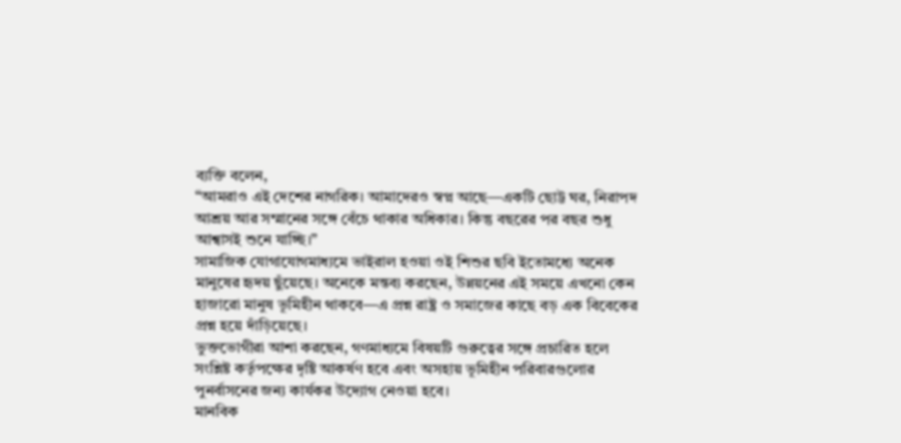ব্যক্তি বলেন,
“আমরাও এই দেশের নাগরিক। আমাদেরও স্বপ্ন আছে—একটি ছোট্ট ঘর, নিরাপদ আশ্রয় আর সম্মানের সঙ্গে বেঁচে থাকার অধিকার। কিন্তু বছরের পর বছর শুধু আশ্বাসই শুনে যাচ্ছি।”
সামাজিক যোগাযোগমাধ্যমে ভাইরাল হওয়া ওই শিশুর ছবি ইতোমধ্যে অনেক মানুষের হৃদয় ছুঁয়েছে। অনেকে মন্তব্য করছেন, উন্নয়নের এই সময়ে এখনো কেন হাজারো মানুষ ভূমিহীন থাকবে—এ প্রশ্ন রাষ্ট্র ও সমাজের কাছে বড় এক বিবেকের প্রশ্ন হয়ে দাঁড়িয়েছে।
ভুক্তভোগীরা আশা করছেন, গণমাধ্যমে বিষয়টি গুরুত্বের সঙ্গে প্রচারিত হলে সংশ্লিষ্ট কর্তৃপক্ষের দৃষ্টি আকর্ষণ হবে এবং অসহায় ভূমিহীন পরিবারগুলোর পুনর্বাসনের জন্য কার্যকর উদ্যোগ নেওয়া হবে।
মানবিক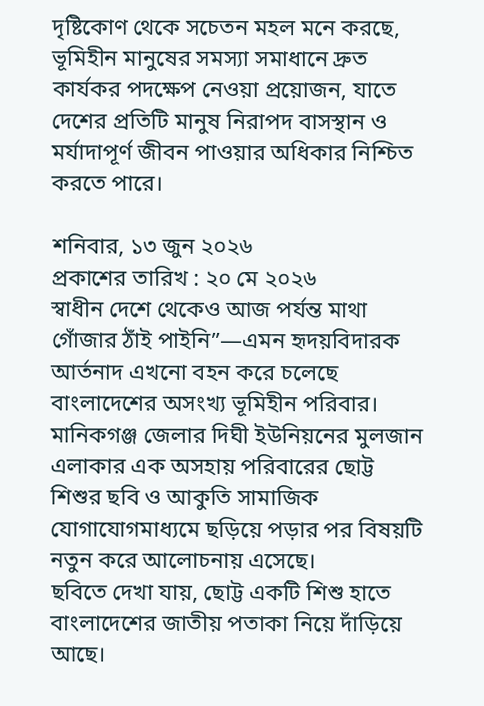দৃষ্টিকোণ থেকে সচেতন মহল মনে করছে, ভূমিহীন মানুষের সমস্যা সমাধানে দ্রুত কার্যকর পদক্ষেপ নেওয়া প্রয়োজন, যাতে দেশের প্রতিটি মানুষ নিরাপদ বাসস্থান ও মর্যাদাপূর্ণ জীবন পাওয়ার অধিকার নিশ্চিত করতে পারে।

শনিবার, ১৩ জুন ২০২৬
প্রকাশের তারিখ : ২০ মে ২০২৬
স্বাধীন দেশে থেকেও আজ পর্যন্ত মাথা গোঁজার ঠাঁই পাইনি”—এমন হৃদয়বিদারক আর্তনাদ এখনো বহন করে চলেছে বাংলাদেশের অসংখ্য ভূমিহীন পরিবার। মানিকগঞ্জ জেলার দিঘী ইউনিয়নের মুলজান এলাকার এক অসহায় পরিবারের ছোট্ট শিশুর ছবি ও আকুতি সামাজিক যোগাযোগমাধ্যমে ছড়িয়ে পড়ার পর বিষয়টি নতুন করে আলোচনায় এসেছে।
ছবিতে দেখা যায়, ছোট্ট একটি শিশু হাতে বাংলাদেশের জাতীয় পতাকা নিয়ে দাঁড়িয়ে আছে।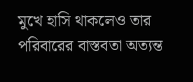মুখে হাসি থাকলেও তার পরিবারের বাস্তবতা অত্যন্ত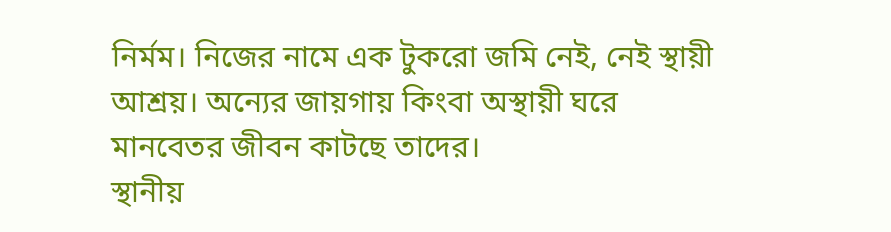নির্মম। নিজের নামে এক টুকরো জমি নেই, নেই স্থায়ী আশ্রয়। অন্যের জায়গায় কিংবা অস্থায়ী ঘরে মানবেতর জীবন কাটছে তাদের।
স্থানীয়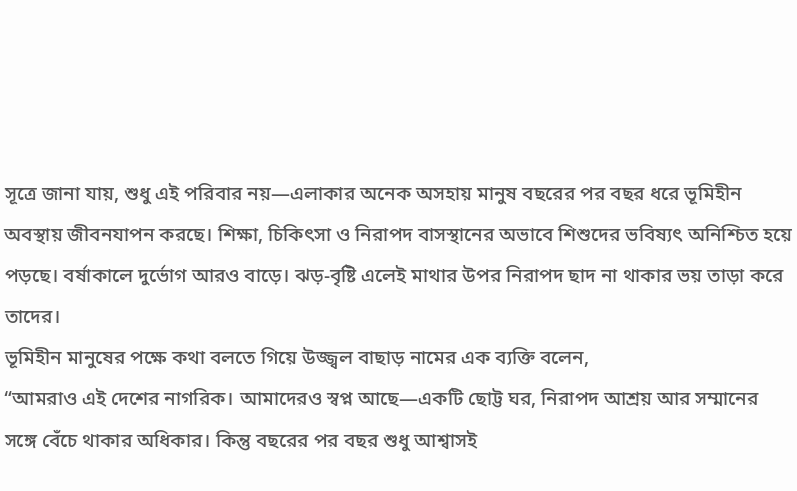সূত্রে জানা যায়, শুধু এই পরিবার নয়—এলাকার অনেক অসহায় মানুষ বছরের পর বছর ধরে ভূমিহীন অবস্থায় জীবনযাপন করছে। শিক্ষা, চিকিৎসা ও নিরাপদ বাসস্থানের অভাবে শিশুদের ভবিষ্যৎ অনিশ্চিত হয়ে পড়ছে। বর্ষাকালে দুর্ভোগ আরও বাড়ে। ঝড়-বৃষ্টি এলেই মাথার উপর নিরাপদ ছাদ না থাকার ভয় তাড়া করে তাদের।
ভূমিহীন মানুষের পক্ষে কথা বলতে গিয়ে উজ্জ্বল বাছাড় নামের এক ব্যক্তি বলেন,
“আমরাও এই দেশের নাগরিক। আমাদেরও স্বপ্ন আছে—একটি ছোট্ট ঘর, নিরাপদ আশ্রয় আর সম্মানের সঙ্গে বেঁচে থাকার অধিকার। কিন্তু বছরের পর বছর শুধু আশ্বাসই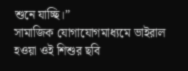শুনে যাচ্ছি।”
সামাজিক যোগাযোগমাধ্যমে ভাইরাল হওয়া ওই শিশুর ছবি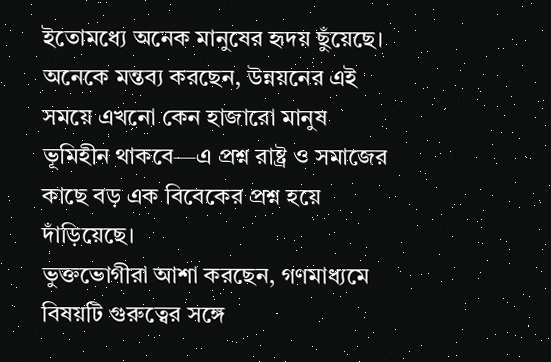ইতোমধ্যে অনেক মানুষের হৃদয় ছুঁয়েছে। অনেকে মন্তব্য করছেন, উন্নয়নের এই সময়ে এখনো কেন হাজারো মানুষ ভূমিহীন থাকবে—এ প্রশ্ন রাষ্ট্র ও সমাজের কাছে বড় এক বিবেকের প্রশ্ন হয়ে দাঁড়িয়েছে।
ভুক্তভোগীরা আশা করছেন, গণমাধ্যমে বিষয়টি গুরুত্বের সঙ্গে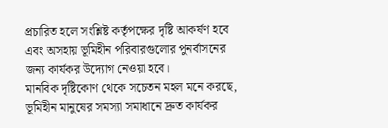প্রচারিত হলে সংশ্লিষ্ট কর্তৃপক্ষের দৃষ্টি আকর্ষণ হবে এবং অসহায় ভূমিহীন পরিবারগুলোর পুনর্বাসনের জন্য কার্যকর উদ্যোগ নেওয়া হবে।
মানবিক দৃষ্টিকোণ থেকে সচেতন মহল মনে করছে, ভূমিহীন মানুষের সমস্যা সমাধানে দ্রুত কার্যকর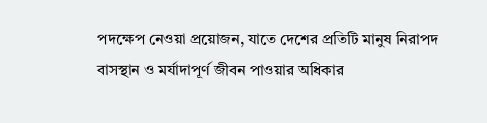পদক্ষেপ নেওয়া প্রয়োজন, যাতে দেশের প্রতিটি মানুষ নিরাপদ বাসস্থান ও মর্যাদাপূর্ণ জীবন পাওয়ার অধিকার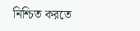নিশ্চিত করতে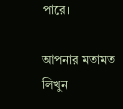পারে।

আপনার মতামত লিখুন